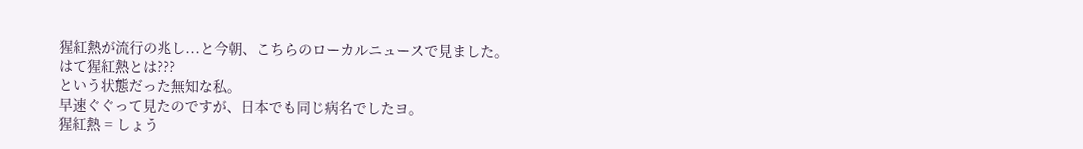猩紅熱が流行の兆し...と今朝、こちらのローカルニュースで見ました。
はて猩紅熱とは???
という状態だった無知な私。
早速ぐぐって見たのですが、日本でも同じ病名でしたヨ。
猩紅熱 = しょう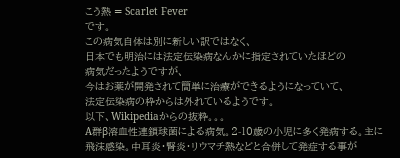こう熱 = Scarlet Fever
です。
この病気自体は別に新しい訳ではなく、
日本でも明治には法定伝染病なんかに指定されていたほどの
病気だったようですが、
今はお薬が開発されて簡単に治療ができるようになっていて、
法定伝染病の枠からは外れているようです。
以下、Wikipediaからの抜粋。。。
A群β溶血性連鎖球菌による病気。2-10歳の小児に多く発病する。主に飛沫感染。中耳炎・腎炎・リウマチ熱などと合併して発症する事が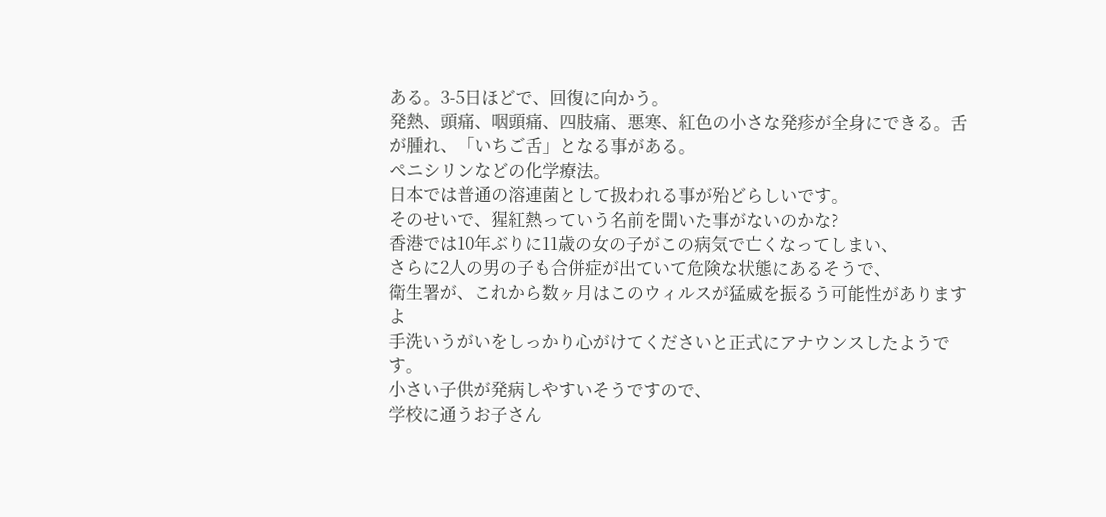ある。3-5日ほどで、回復に向かう。
発熱、頭痛、咽頭痛、四肢痛、悪寒、紅色の小さな発疹が全身にできる。舌が腫れ、「いちご舌」となる事がある。
ペニシリンなどの化学療法。
日本では普通の溶連菌として扱われる事が殆どらしいです。
そのせいで、猩紅熱っていう名前を聞いた事がないのかな?
香港では10年ぶりに11歳の女の子がこの病気で亡くなってしまい、
さらに2人の男の子も合併症が出ていて危険な状態にあるそうで、
衛生署が、これから数ヶ月はこのウィルスが猛威を振るう可能性がありますよ
手洗いうがいをしっかり心がけてくださいと正式にアナウンスしたようです。
小さい子供が発病しやすいそうですので、
学校に通うお子さん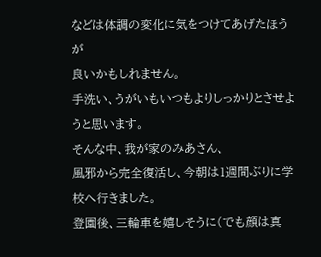などは体調の変化に気をつけてあげたほうが
良いかもしれません。
手洗い、うがいもいつもよりしっかりとさせようと思います。
そんな中、我が家のみあさん、
風邪から完全復活し、今朝は1週間ぶりに学校へ行きました。
登園後、三輪車を嬉しそうに(でも顔は真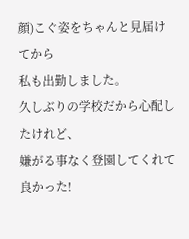顔)こぐ姿をちゃんと見届けてから
私も出勤しました。
久しぶりの学校だから心配したけれど、
嫌がる事なく登園してくれて良かった!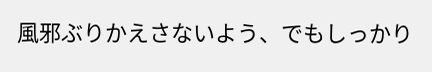風邪ぶりかえさないよう、でもしっかり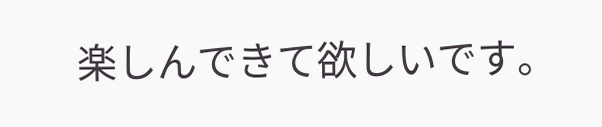楽しんできて欲しいです。